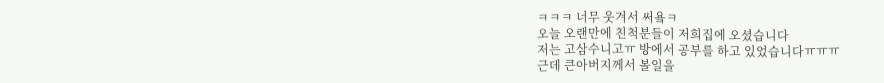ㅋㅋㅋ 너무 웃겨서 써욬ㅋ
오늘 오랜만에 친척분들이 저희집에 오셨습니다
저는 고삼수니고ㅠ 방에서 공부를 하고 있었습니다ㅠㅠㅠ
근데 큰아버지께서 볼일을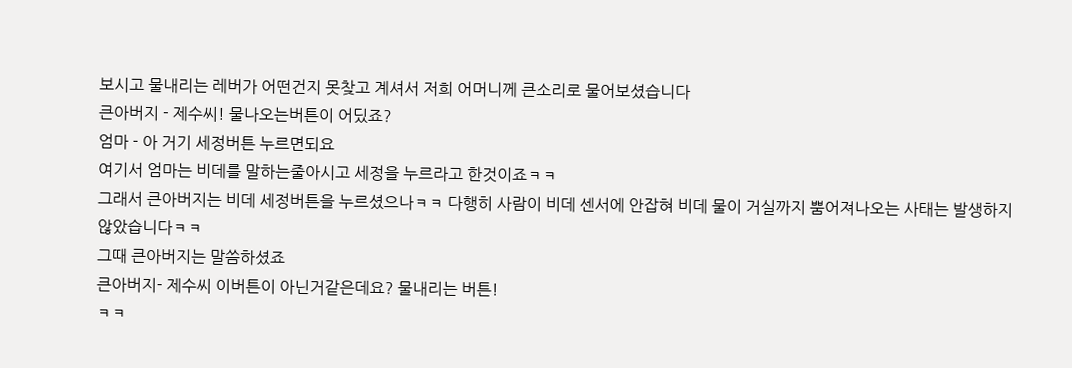보시고 물내리는 레버가 어떤건지 못찾고 계셔서 저희 어머니께 큰소리로 물어보셨습니다
큰아버지 - 제수씨! 물나오는버튼이 어딨죠?
엄마 - 아 거기 세정버튼 누르면되요
여기서 엄마는 비데를 말하는줄아시고 세정을 누르라고 한것이죠ㅋㅋ
그래서 큰아버지는 비데 세정버튼을 누르셨으나ㅋㅋ 다행히 사람이 비데 센서에 안잡혀 비데 물이 거실까지 뿜어져나오는 사태는 발생하지않았습니다ㅋㅋ
그때 큰아버지는 말씀하셨죠
큰아버지- 제수씨 이버튼이 아닌거같은데요? 물내리는 버튼!
ㅋㅋ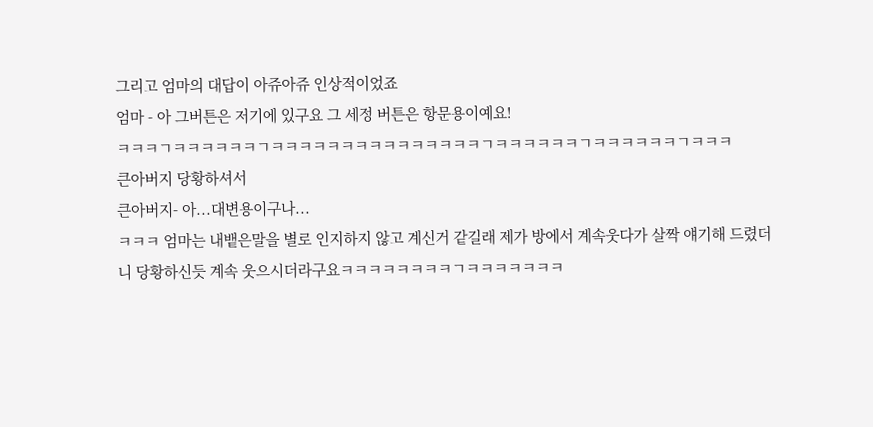그리고 엄마의 대답이 아쥬아쥬 인상적이었죠
엄마 - 아 그버튼은 저기에 있구요 그 세정 버튼은 항문용이예요!
ㅋㅋㅋㄱㅋㅋㅋㅋㅋㅋㄱㅋㅋㅋㅋㅋㅋㅋㅋㅋㅋㅋㅋㅋㅋㅋㄱㅋㅋㅋㅋㅋㅋㄱㅋㅋㅋㅋㅋㅋㄱㅋㅋㅋ
큰아버지 당황하셔서
큰아버지- 아...대변용이구나...
ㅋㅋㅋ 엄마는 내뱉은말을 별로 인지하지 않고 계신거 같길래 제가 방에서 계속웃다가 살짝 얘기해 드렸더니 당황하신듯 계속 웃으시더라구요ㅋㅋㅋㅋㅋㅋㅋㅋㄱㅋㅋㅋㅋㅋㅋㅋ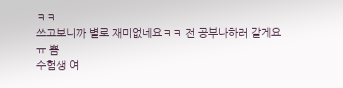ㅋㅋ
쓰고보니까 별로 재미없네요ㅋㅋ 전 공부나하러 갈게요ㅠ 뿀
수험생 여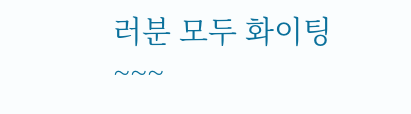러분 모두 화이팅~~~